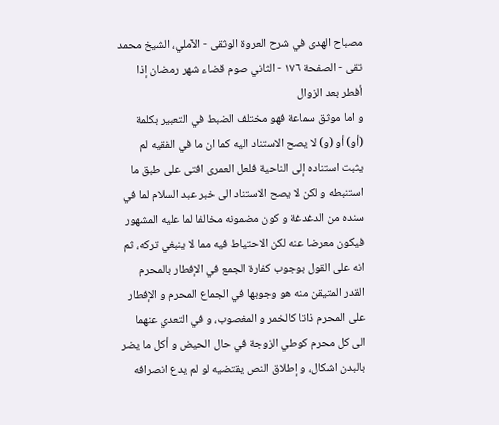مصباح الهدى في شرح العروة الوثقى - الآملي، الشيخ محمد تقى - الصفحة ١٧٦ - الثاني صوم قضاء شهر رمضان إذا أفطر بعد الزوال
و اما موثق سماعة فهو مختلف الضبط في التعبير بكلمة (أو) أو (و) لا يصح الاستناد اليه كما ان ما في الفقيه لم يثبت استناده إلى الناحية فلعل العمرى افتى على طبق ما استنبطه و لكن لا يصح الاستناد الى خبر عبد السلام لما في سنده من الدغدغة و كون مضمونه مخالفا لما عليه المشهور فيكون معرضا عنه لكن الاحتياط فيه مما لا ينبغي تركه، ثم انه على القول بوجوب كفارة الجمع في الإفطار بالمحرم القدر المتيقن منه هو وجوبها في الجماع المحرم و الإفطار على المحرم ذاتا كالخمر و المغصوب، و في التعدي عنهما الى كل محرم كوطي الزوجة في حال الحيض و أكل ما يضر بالبدن اشكال، و إطلاق النص يقتضيه لو لم يدع انصرافه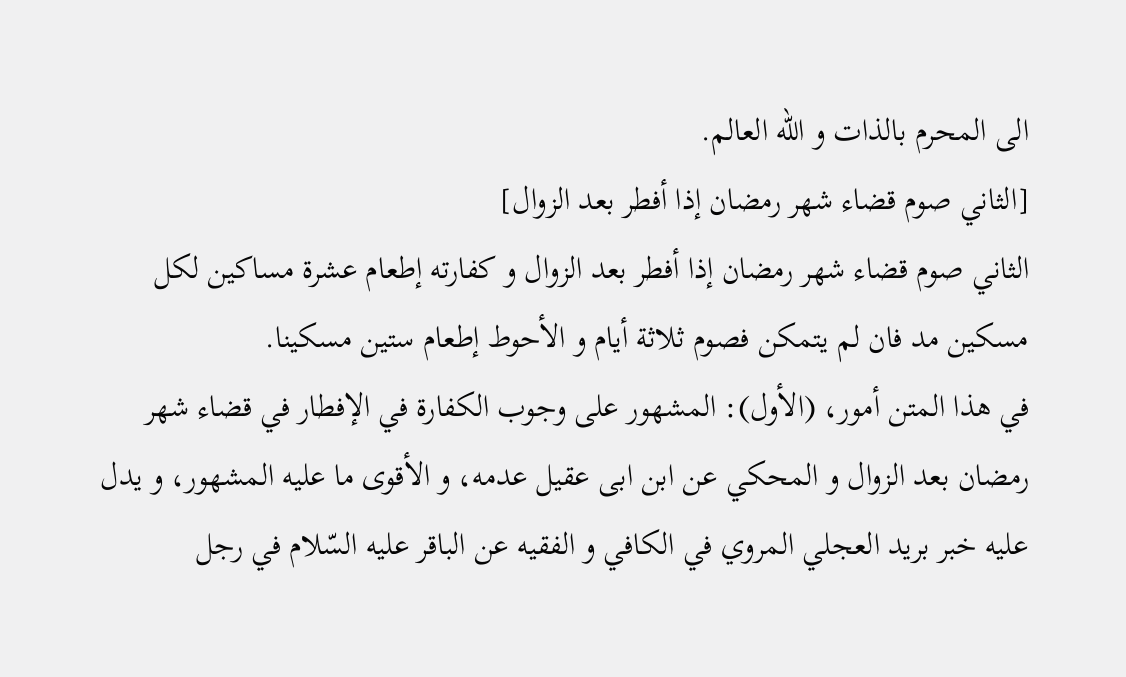الى المحرم بالذات و اللّه العالم.
[الثاني صوم قضاء شهر رمضان إذا أفطر بعد الزوال]
الثاني صوم قضاء شهر رمضان إذا أفطر بعد الزوال و كفارته إطعام عشرة مساكين لكل مسكين مد فان لم يتمكن فصوم ثلاثة أيام و الأحوط إطعام ستين مسكينا.
في هذا المتن أمور، (الأول): المشهور على وجوب الكفارة في الإفطار في قضاء شهر رمضان بعد الزوال و المحكي عن ابن ابى عقيل عدمه، و الأقوى ما عليه المشهور، و يدل عليه خبر بريد العجلي المروي في الكافي و الفقيه عن الباقر عليه السّلام في رجل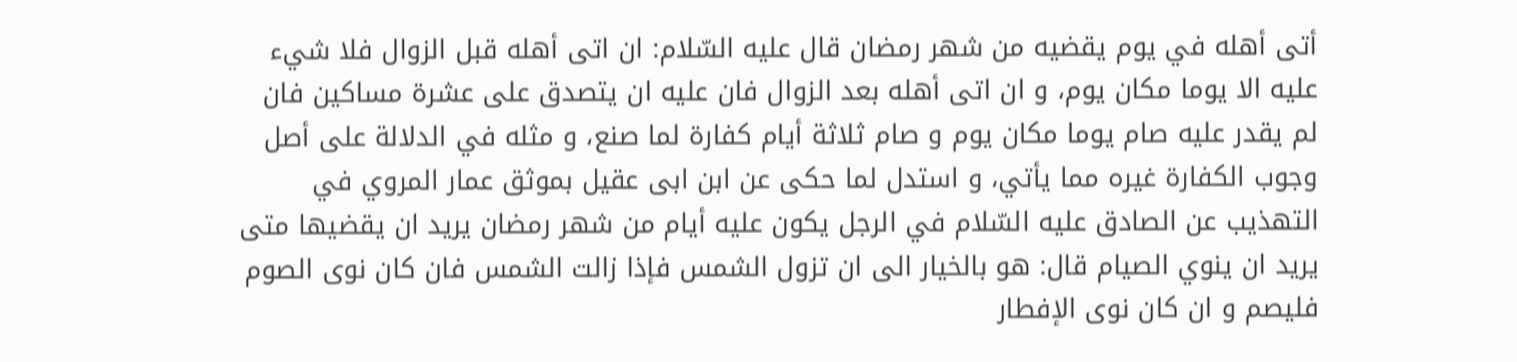أتى أهله في يوم يقضيه من شهر رمضان قال عليه السّلام: ان اتى أهله قبل الزوال فلا شيء عليه الا يوما مكان يوم، و ان اتى أهله بعد الزوال فان عليه ان يتصدق على عشرة مساكين فان لم يقدر عليه صام يوما مكان يوم و صام ثلاثة أيام كفارة لما صنع، و مثله في الدلالة على أصل وجوب الكفارة غيره مما يأتي، و استدل لما حكى عن ابن ابى عقيل بموثق عمار المروي في التهذيب عن الصادق عليه السّلام في الرجل يكون عليه أيام من شهر رمضان يريد ان يقضيها متى يريد ان ينوي الصيام قال: هو بالخيار الى ان تزول الشمس فإذا زالت الشمس فان كان نوى الصوم فليصم و ان كان نوى الإفطار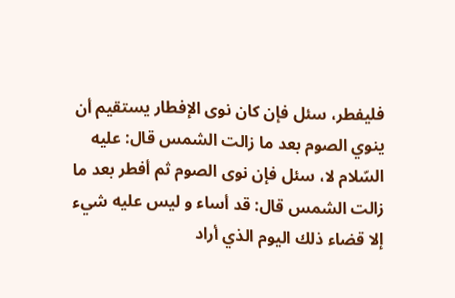فليفطر، سئل فإن كان نوى الإفطار يستقيم أن ينوي الصوم بعد ما زالت الشمس قال: عليه السّلام لا، سئل فإن نوى الصوم ثم أفطر بعد ما زالت الشمس قال: قد أساء و ليس عليه شيء إلا قضاء ذلك اليوم الذي أراد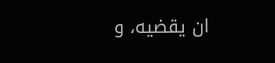ان يقضيه، و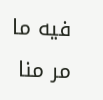فيه ما مر منا